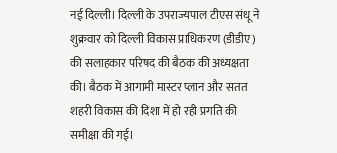नई दिल्ली। दिल्ली के उपराज्यपाल टीएस संधू ने शुक्रवार को दिल्ली विकास प्राधिकरण (डीडीए) की सलाहकार परिषद की बैठक की अध्यक्षता की। बैठक में आगामी मास्टर प्लान और सतत शहरी विकास की दिशा में हो रही प्रगति की समीक्षा की गई।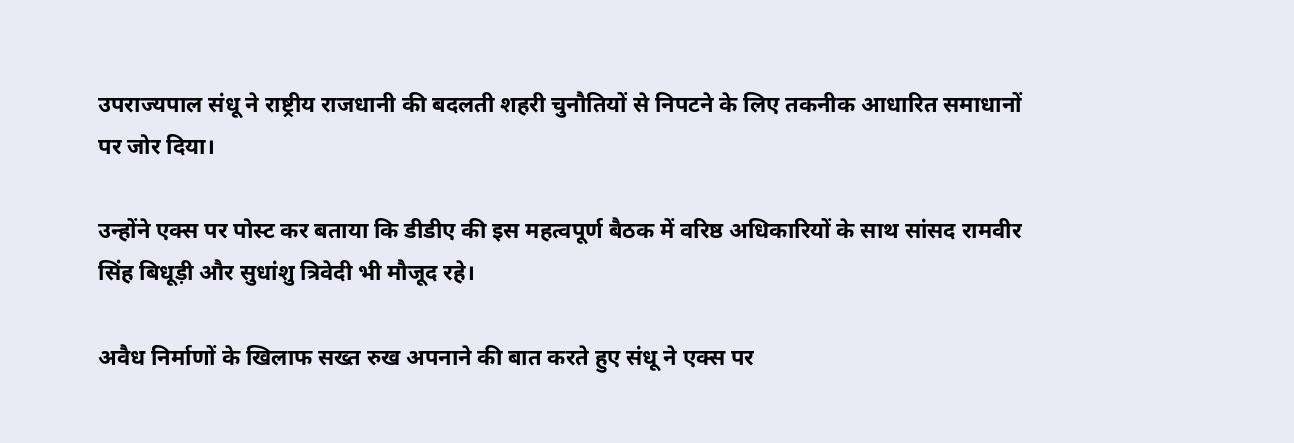उपराज्यपाल संधू ने राष्ट्रीय राजधानी की बदलती शहरी चुनौतियों से निपटने के लिए तकनीक आधारित समाधानों पर जोर दिया।

उन्होंने एक्स पर पोस्ट कर बताया कि डीडीए की इस महत्वपूर्ण बैठक में वरिष्ठ अधिकारियों के साथ सांसद रामवीर सिंह बिधूड़ी और सुधांशु त्रिवेदी भी मौजूद रहे।

अवैध निर्माणों के खिलाफ सख्त रुख अपनाने की बात करते हुए संधू ने एक्स पर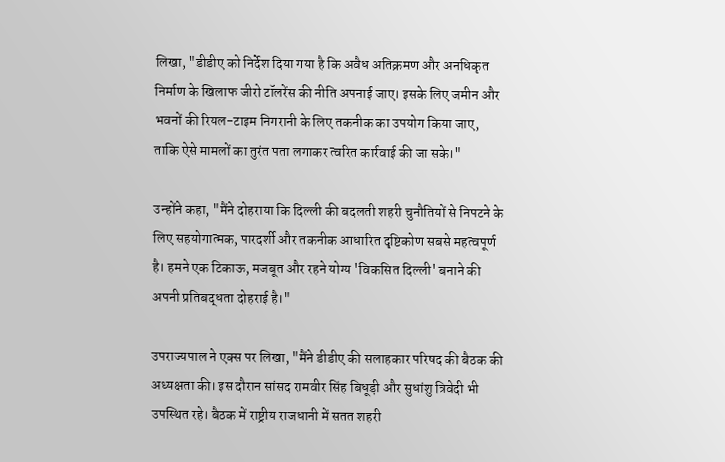लिखा, "डीडीए को निर्देश दिया गया है कि अवैध अतिक्रमण और अनधिकृत निर्माण के खिलाफ जीरो टॉलरेंस की नीति अपनाई जाए। इसके लिए जमीन और भवनों की रियल-टाइम निगरानी के लिए तकनीक का उपयोग किया जाए, ताकि ऐसे मामलों का तुरंत पता लगाकर त्वरित कार्रवाई की जा सके।"

उन्होंने कहा, "मैंने दोहराया कि दिल्ली की बदलती शहरी चुनौतियों से निपटने के लिए सहयोगात्मक, पारदर्शी और तकनीक आधारित दृष्टिकोण सबसे महत्वपूर्ण है। हमने एक टिकाऊ, मजबूत और रहने योग्य 'विकसित दिल्ली' बनाने की अपनी प्रतिबद्धता दोहराई है।"

उपराज्यपाल ने एक्स पर लिखा, "मैंने डीडीए की सलाहकार परिषद की बैठक की अध्यक्षता की। इस दौरान सांसद रामवीर सिंह बिधूड़ी और सुधांशु त्रिवेदी भी उपस्थित रहे। बैठक में राष्ट्रीय राजधानी में सतत शहरी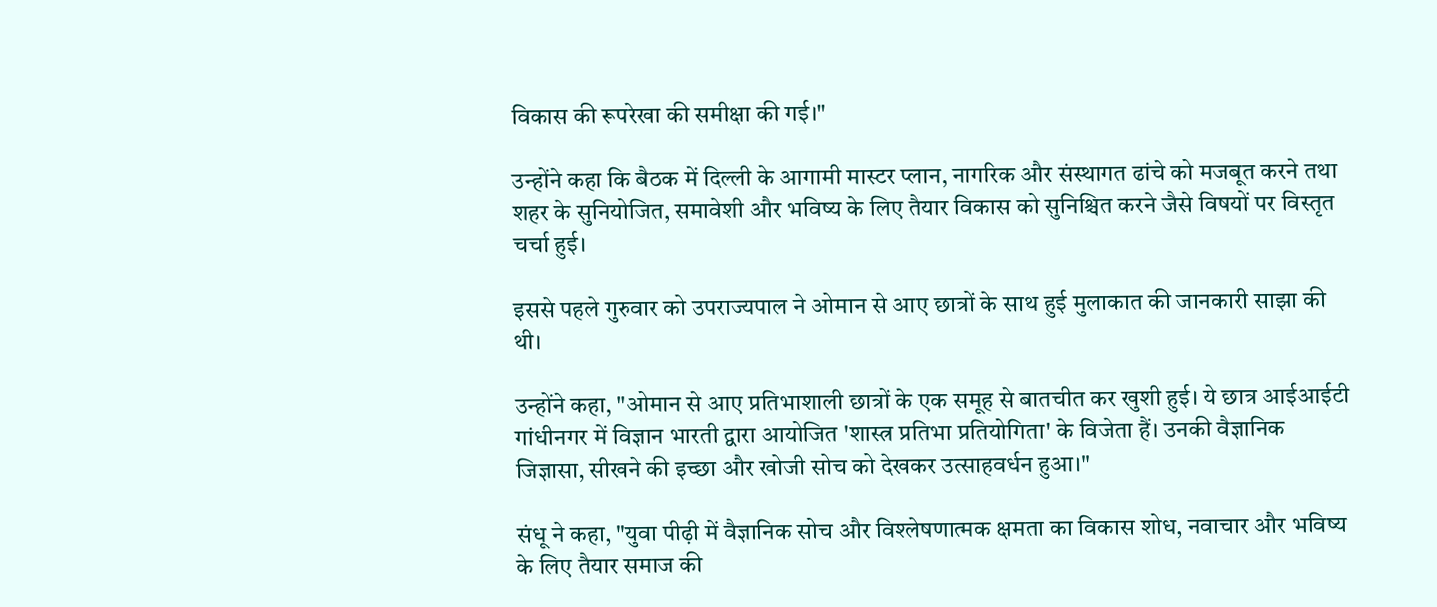विकास की रूपरेखा की समीक्षा की गई।"

उन्होंने कहा कि बैठक में दिल्ली के आगामी मास्टर प्लान, नागरिक और संस्थागत ढांचे को मजबूत करने तथा शहर के सुनियोजित, समावेशी और भविष्य के लिए तैयार विकास को सुनिश्चित करने जैसे विषयों पर विस्तृत चर्चा हुई।

इससे पहले गुरुवार को उपराज्यपाल ने ओमान से आए छात्रों के साथ हुई मुलाकात की जानकारी साझा की थी।

उन्होंने कहा, "ओमान से आए प्रतिभाशाली छात्रों के एक समूह से बातचीत कर खुशी हुई। ये छात्र आईआईटी गांधीनगर में विज्ञान भारती द्वारा आयोजित 'शास्त्र प्रतिभा प्रतियोगिता' के विजेता हैं। उनकी वैज्ञानिक जिज्ञासा, सीखने की इच्छा और खोजी सोच को देखकर उत्साहवर्धन हुआ।"

संधू ने कहा, "युवा पीढ़ी में वैज्ञानिक सोच और विश्लेषणात्मक क्षमता का विकास शोध, नवाचार और भविष्य के लिए तैयार समाज की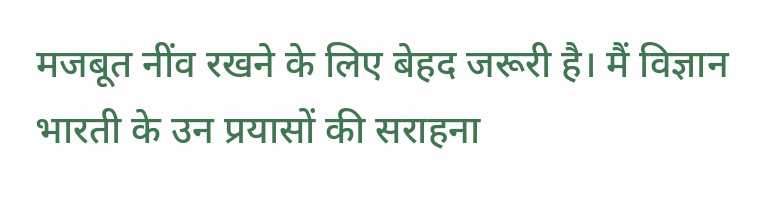मजबूत नींव रखने के लिए बेहद जरूरी है। मैं विज्ञान भारती के उन प्रयासों की सराहना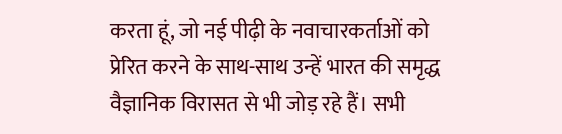करता हूं, जो नई पीढ़ी के नवाचारकर्ताओं को प्रेरित करने के साथ-साथ उन्हें भारत की समृद्ध वैज्ञानिक विरासत से भी जोड़ रहे हैं। सभी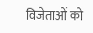विजेताओं को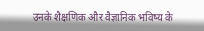उनके शैक्षणिक और वैज्ञानिक भविष्य के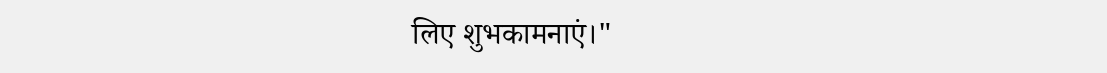लिए शुभकामनाएं।"